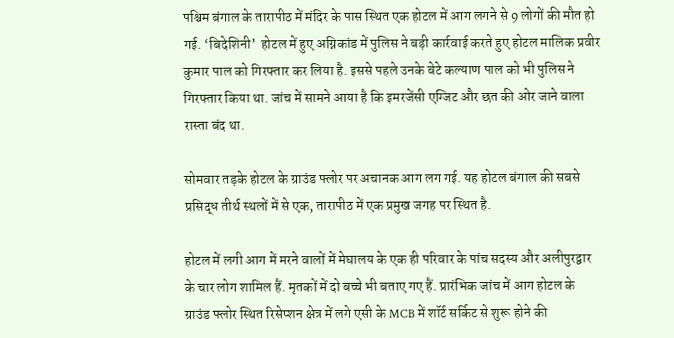पश्चिम बंगाल के तारापीठ में मंदिर के पास स्थित एक होटल में आग लगने से 9 लोगों की मौत हो गई. ‘बिदेशिनी’  होटल में हुए अग्निकांड में पुलिस ने बड़ी कार्रवाई करते हुए होटल मालिक प्रवीर कुमार पाल को गिरफ्तार कर लिया है. इससे पहले उनके बेटे कल्याण पाल को भी पुलिस ने गिरफ्तार किया था. जांच में सामने आया है कि इमरजेंसी एग्जिट और छत की ओर जाने वाला रास्ता बंद था.

सोमवार तड़के होटल के ग्राउंड फ्लोर पर अचानक आग लग गई. यह होटल बंगाल की सबसे प्रसिद्ध तीर्थ स्थलों में से एक, तारापीठ में एक प्रमुख जगह पर स्थित है.

होटल में लगी आग में मरने वालों में मेघालय के एक ही परिवार के पांच सदस्य और अलीपुरद्वार के चार लोग शामिल हैं. मृतकों में दो बच्चे भी बताए गए हैं. प्रारंभिक जांच में आग होटल के ग्राउंड फ्लोर स्थित रिसेप्शन क्षेत्र में लगे एसी के MCB में शॉर्ट सर्किट से शुरू होने की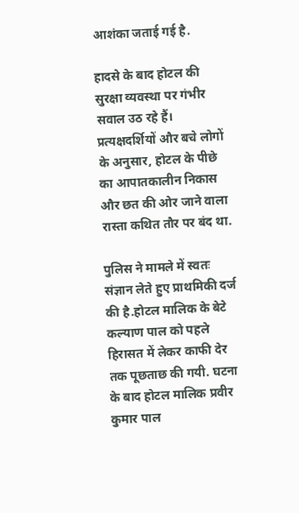आशंका जताई गई है.

हादसे के बाद होटल की सुरक्षा व्यवस्था पर गंभीर सवाल उठ रहे हैं। प्रत्यक्षदर्शियों और बचे लोगों के अनुसार, होटल के पीछे का आपातकालीन निकास और छत की ओर जाने वाला रास्ता कथित तौर पर बंद था.

पुलिस ने मामले में स्वतः संज्ञान लेते हुए प्राथमिकी दर्ज की है.होटल मालिक के बेटे कल्याण पाल को पहले हिरासत में लेकर काफी देर तक पूछताछ की गयी. घटना के बाद होटल मालिक प्रवीर कुमार पाल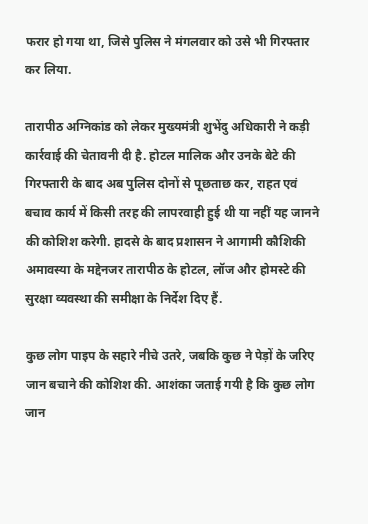फरार हो गया था, जिसे पुलिस ने मंगलवार को उसे भी गिरफ्तार कर लिया.

तारापीठ अग्निकांड को लेकर मुख्यमंत्री शुभेंदु अधिकारी ने कड़ी कार्रवाई की चेतावनी दी है. होटल मालिक और उनके बेटे की गिरफ्तारी के बाद अब पुलिस दोनों से पूछताछ कर, राहत एवं बचाव कार्य में किसी तरह की लापरवाही हुई थी या नहीं यह जानने की कोशिश करेगी. हादसे के बाद प्रशासन ने आगामी कौशिकी अमावस्या के मद्देनजर तारापीठ के होटल, लॉज और होमस्टे की सुरक्षा व्यवस्था की समीक्षा के निर्देश दिए हैं.

कुछ लोग पाइप के सहारे नीचे उतरे, जबकि कुछ ने पेड़ों के जरिए जान बचाने की कोशिश की. आशंका जताई गयी है कि कुछ लोग जान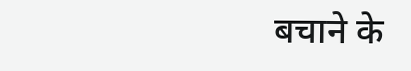बचाने के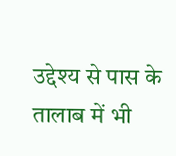उद्देश्य से पास के तालाब में भी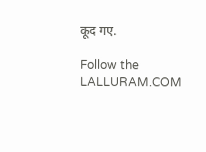कूद गए.

Follow the LALLURAM.COM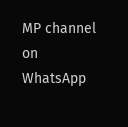MP channel on WhatsApp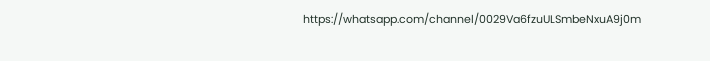https://whatsapp.com/channel/0029Va6fzuULSmbeNxuA9j0m